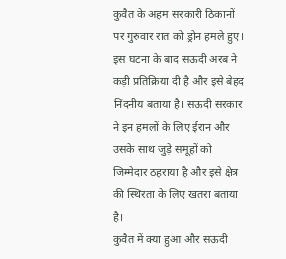कुवैत के अहम सरकारी ठिकानों पर गुरुवार रात को ड्रोन हमले हुए। इस घटना के बाद सऊदी अरब ने कड़ी प्रतिक्रिया दी है और इसे बेहद निंदनीय बताया है। सऊदी सरकार ने इन हमलों के लिए ईरान और उसके साथ जुड़े समूहों को जिम्मेदार ठहराया है और इसे क्षेत्र की स्थिरता के लिए खतरा बताया है।
कुवैत में क्या हुआ और सऊदी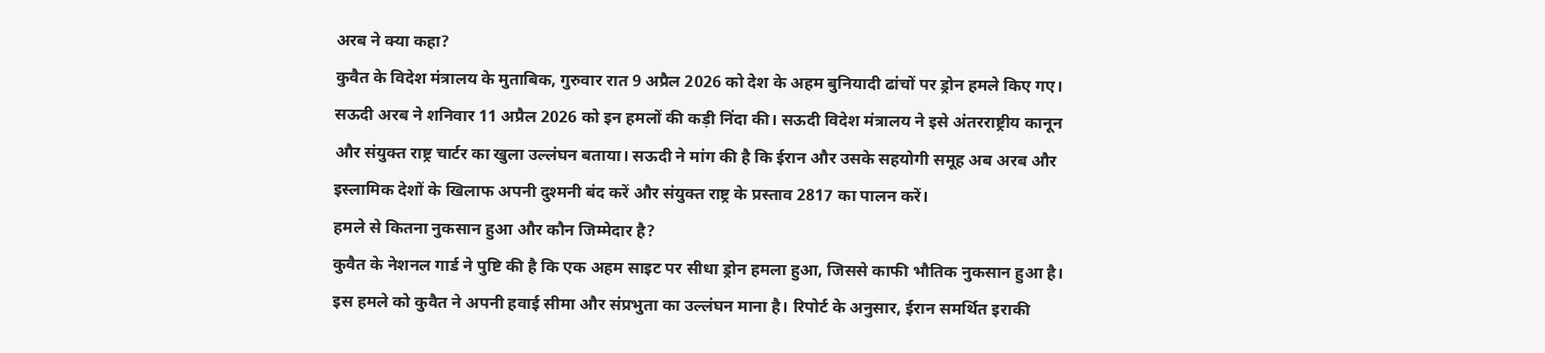अरब ने क्या कहा?
कुवैत के विदेश मंत्रालय के मुताबिक, गुरुवार रात 9 अप्रैल 2026 को देश के अहम बुनियादी ढांचों पर ड्रोन हमले किए गए। सऊदी अरब ने शनिवार 11 अप्रैल 2026 को इन हमलों की कड़ी निंदा की। सऊदी विदेश मंत्रालय ने इसे अंतरराष्ट्रीय कानून और संयुक्त राष्ट्र चार्टर का खुला उल्लंघन बताया। सऊदी ने मांग की है कि ईरान और उसके सहयोगी समूह अब अरब और इस्लामिक देशों के खिलाफ अपनी दुश्मनी बंद करें और संयुक्त राष्ट्र के प्रस्ताव 2817 का पालन करें।
हमले से कितना नुकसान हुआ और कौन जिम्मेदार है?
कुवैत के नेशनल गार्ड ने पुष्टि की है कि एक अहम साइट पर सीधा ड्रोन हमला हुआ, जिससे काफी भौतिक नुकसान हुआ है। इस हमले को कुवैत ने अपनी हवाई सीमा और संप्रभुता का उल्लंघन माना है। रिपोर्ट के अनुसार, ईरान समर्थित इराकी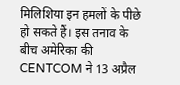मिलिशिया इन हमलों के पीछे हो सकते हैं। इस तनाव के बीच अमेरिका की CENTCOM ने 13 अप्रैल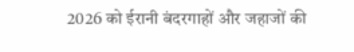2026 को ईरानी बंदरगाहों और जहाजों की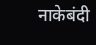नाकेबंदी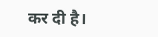कर दी है।